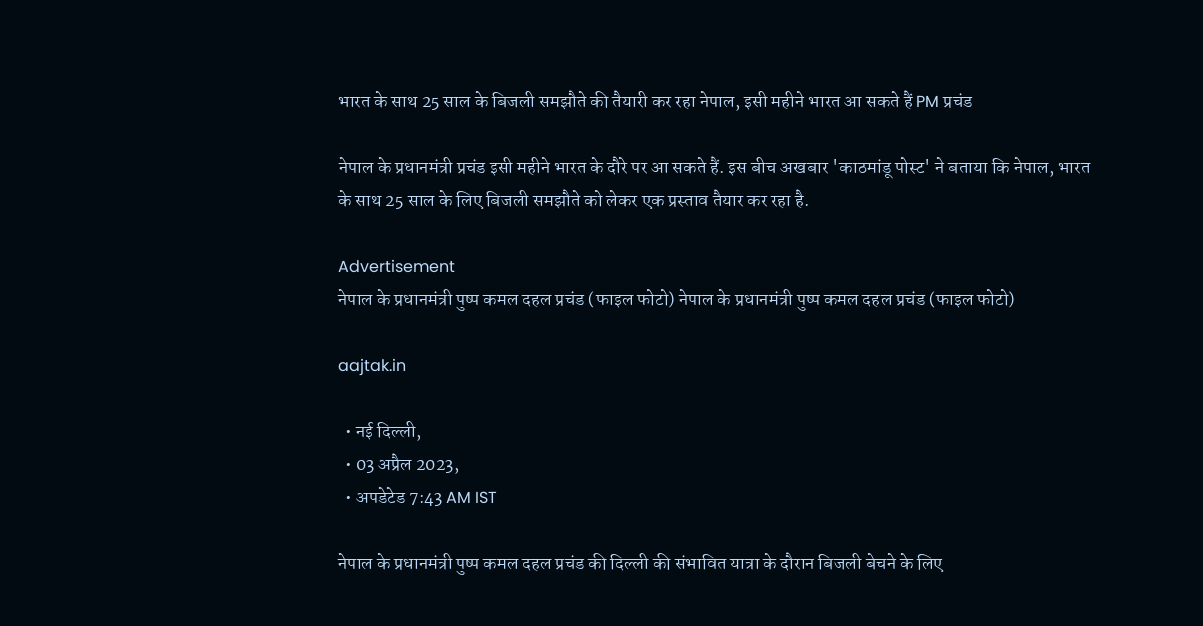भारत के साथ 25 साल के बिजली समझौते की तैयारी कर रहा नेपाल, इसी महीने भारत आ सकते हैं PM प्रचंड

नेपाल के प्रधानमंत्री प्रचंड इसी महीने भारत के दौरे पर आ सकते हैं. इस बीच अखबार 'काठमांडू पोस्ट' ने बताया कि नेपाल, भारत के साथ 25 साल के लिए बिजली समझौते को लेकर एक प्रस्ताव तैयार कर रहा है.

Advertisement
नेपाल के प्रधानमंत्री पुष्प कमल दहल प्रचंड (फाइल फोटो) नेपाल के प्रधानमंत्री पुष्प कमल दहल प्रचंड (फाइल फोटो)

aajtak.in

  • नई दिल्ली,
  • 03 अप्रैल 2023,
  • अपडेटेड 7:43 AM IST

नेपाल के प्रधानमंत्री पुष्प कमल दहल प्रचंड की दिल्ली की संभावित यात्रा के दौरान बिजली बेचने के लिए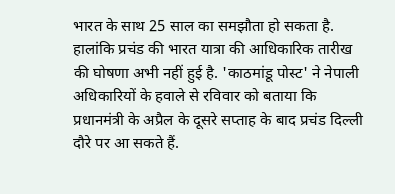भारत के साथ 25 साल का समझौता हो सकता है. हालांकि प्रचंड की भारत यात्रा की आधिकारिक तारीख की घोषणा अभी नहीं हुई है. 'काठमांडू पोस्ट' ने नेपाली अधिकारियों के हवाले से रविवार को बताया कि प्रधानमंत्री के अप्रैल के दूसरे सप्ताह के बाद प्रचंड दिल्ली दौरे पर आ सकते हैं.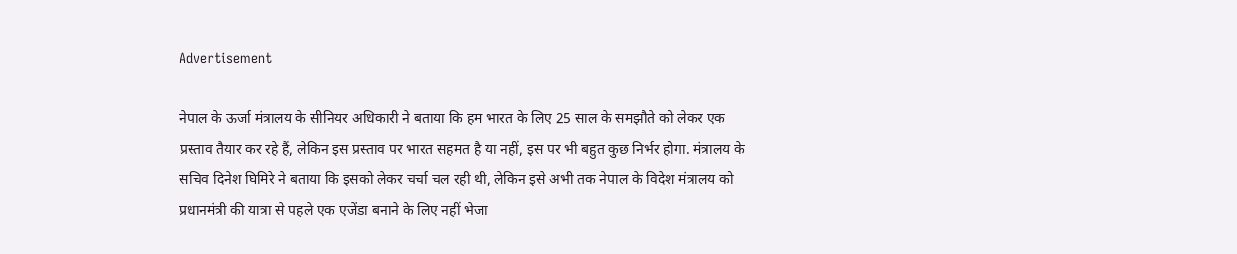Advertisement

नेपाल के ऊर्जा मंत्रालय के सीनियर अधिकारी ने बताया कि हम भारत के लिए 25 साल के समझौते को लेकर एक प्रस्ताव तैयार कर रहे हैं, लेकिन इस प्रस्ताव पर भारत सहमत है या नहीं, इस पर भी बहुत कुछ निर्भर होगा. मंत्रालय के सचिव दिनेश घिमिरे ने बताया कि इसको लेकर चर्चा चल रही थी, लेकिन इसे अभी तक नेपाल के विदेश मंत्रालय को प्रधानमंत्री की यात्रा से पहले एक एजेंडा बनाने के लिए नहीं भेजा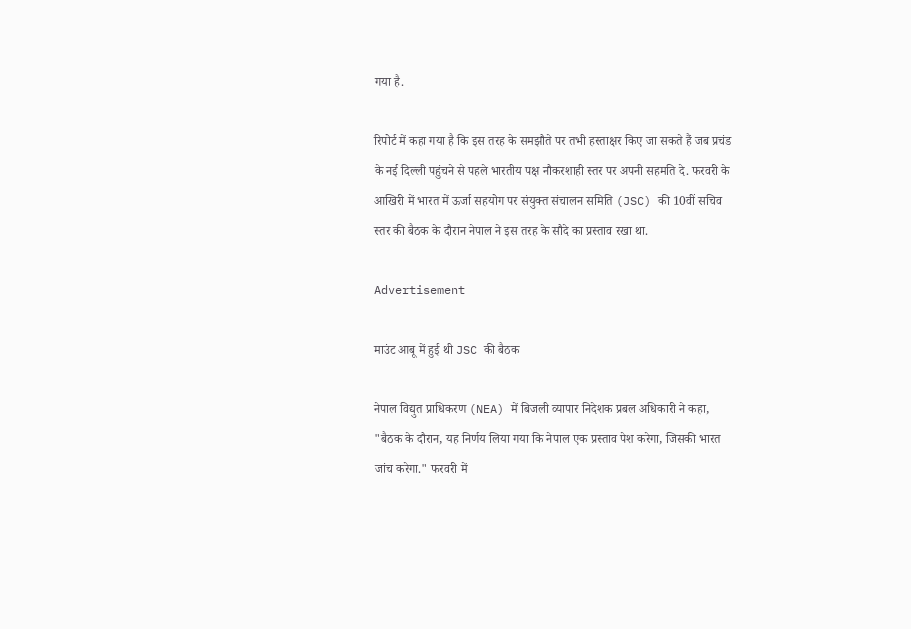गया है.

रिपोर्ट में कहा गया है कि इस तरह के समझौते पर तभी हस्ताक्षर किए जा सकते हैं जब प्रचंड के नई दिल्ली पहुंचने से पहले भारतीय पक्ष नौकरशाही स्तर पर अपनी सहमति दे. फरवरी के आखिरी में भारत में ऊर्जा सहयोग पर संयुक्त संचालन समिति (JSC) की 10वीं सचिव स्तर की बैठक के दौरान नेपाल ने इस तरह के सौदे का प्रस्ताव रखा था.

Advertisement

माउंट आबू में हुई थी JSC की बैठक

नेपाल विद्युत प्राधिकरण (NEA) में बिजली व्यापार निदेशक प्रबल अधिकारी ने कहा, "बैठक के दौरान, यह निर्णय लिया गया कि नेपाल एक प्रस्ताव पेश करेगा, जिसकी भारत जांच करेगा." फरवरी में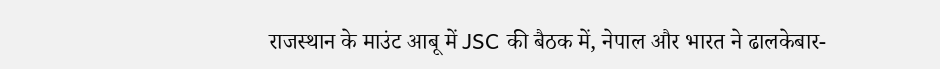राजस्थान के माउंट आबू में JSC की बैठक में, नेपाल और भारत ने ढालकेबार-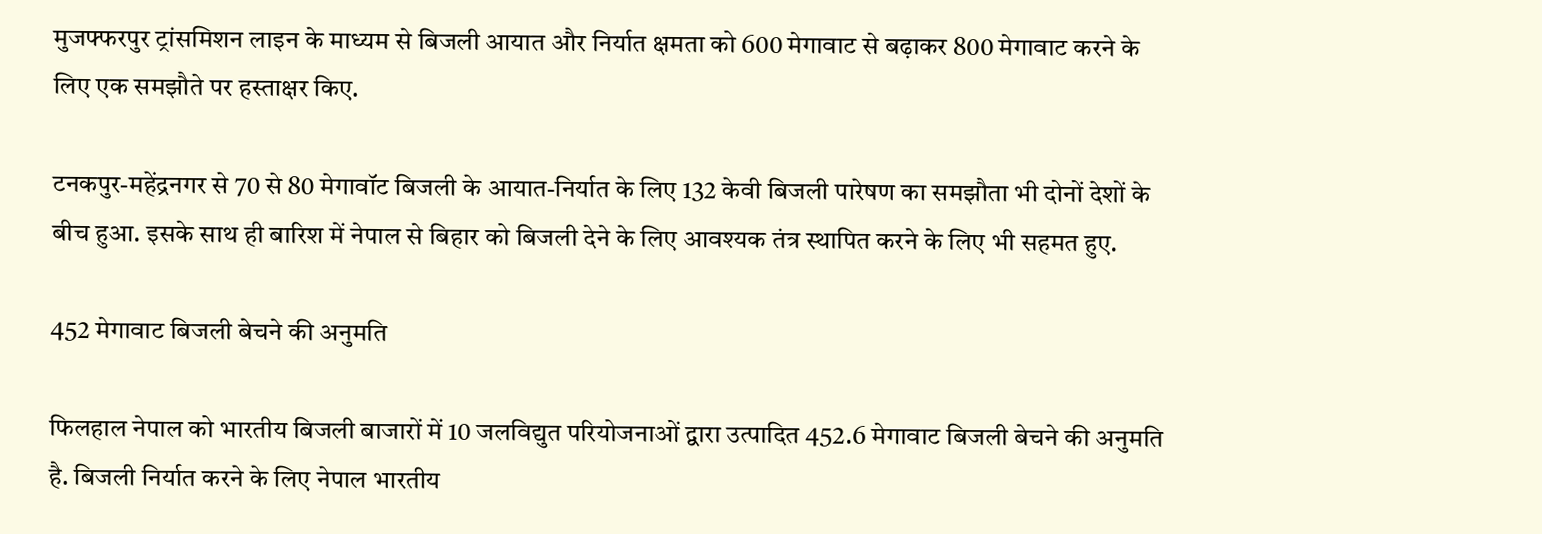मुजफ्फरपुर ट्रांसमिशन लाइन के माध्यम से बिजली आयात और निर्यात क्षमता को 600 मेगावाट से बढ़ाकर 800 मेगावाट करने के लिए एक समझौते पर हस्ताक्षर किए.

टनकपुर-महेंद्रनगर से 70 से 80 मेगावॉट बिजली के आयात-निर्यात के लिए 132 केवी बिजली पारेषण का समझौता भी दोनों देशों के बीच हुआ. इसके साथ ही बारिश में नेपाल से बिहार को बिजली देने के लिए आवश्यक तंत्र स्थापित करने के लिए भी सहमत हुए.

452 मेगावाट बिजली बेचने की अनुमति

फिलहाल नेपाल को भारतीय बिजली बाजारों में 10 जलविद्युत परियोजनाओं द्वारा उत्पादित 452.6 मेगावाट बिजली बेचने की अनुमति है. बिजली निर्यात करने के लिए नेपाल भारतीय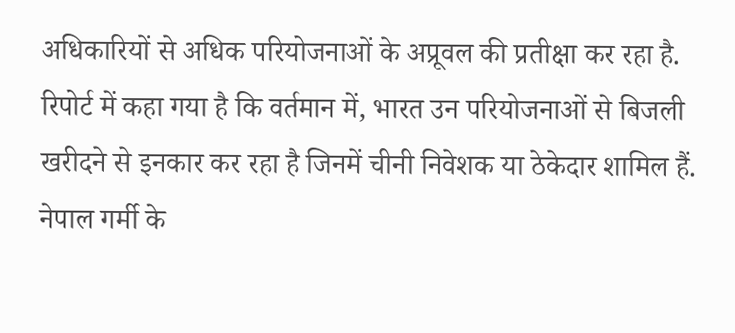अधिकारियों से अधिक परियोजनाओं के अप्रूवल की प्रतीक्षा कर रहा है. रिपोर्ट में कहा गया है कि वर्तमान में, भारत उन परियोजनाओं से बिजली खरीदने से इनकार कर रहा है जिनमें चीनी निवेशक या ठेकेदार शामिल हैं. नेपाल गर्मी के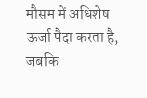मौसम में अधिशेष ऊर्जा पैदा करता है, जबकि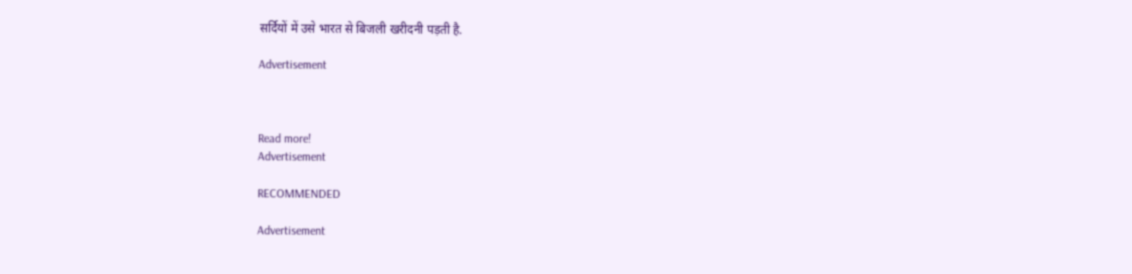सर्दियों में उसे भारत से बिजली खरीदनी पड़ती है.

Advertisement



Read more!
Advertisement

RECOMMENDED

Advertisement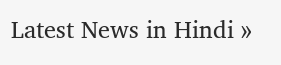Latest News in Hindi »